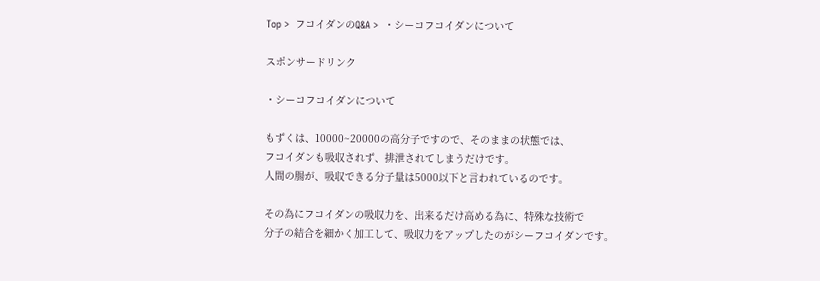Top >  フコイダンのQ&A >  ・シーコフコイダンについて

スポンサードリンク

・シーコフコイダンについて

もずくは、10000~20000の高分子ですので、そのままの状態では、
フコイダンも吸収されず、排泄されてしまうだけです。
人間の腸が、吸収できる分子量は5000以下と言われているのです。

その為にフコイダンの吸収力を、出来るだけ高める為に、特殊な技術で
分子の結合を細かく加工して、吸収力をアップしたのがシーフコイダンです。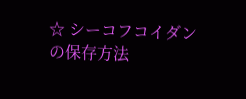☆ シーコフコイダンの保存方法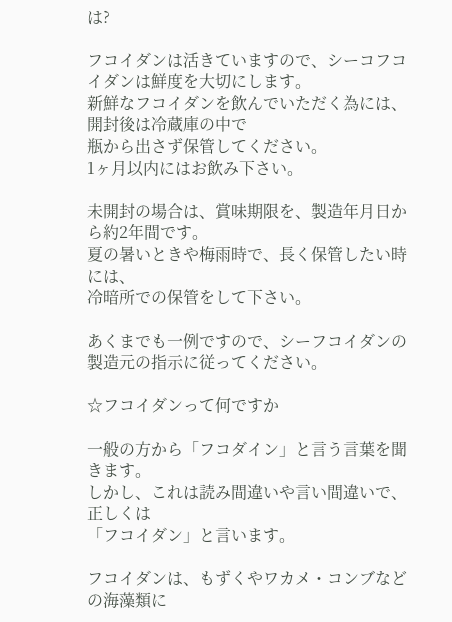は?

フコイダンは活きていますので、シーコフコイダンは鮮度を大切にします。
新鮮なフコイダンを飲んでいただく為には、開封後は冷蔵庫の中で
瓶から出さず保管してください。
1ヶ月以内にはお飲み下さい。

未開封の場合は、賞味期限を、製造年月日から約2年間です。
夏の暑いときや梅雨時で、長く保管したい時には、
冷暗所での保管をして下さい。

あくまでも一例ですので、シーフコイダンの
製造元の指示に従ってください。

☆フコイダンって何ですか

一般の方から「フコダイン」と言う言葉を聞きます。
しかし、これは読み間違いや言い間違いで、正しくは
「フコイダン」と言います。

フコイダンは、もずくやワカメ・コンブなどの海藻類に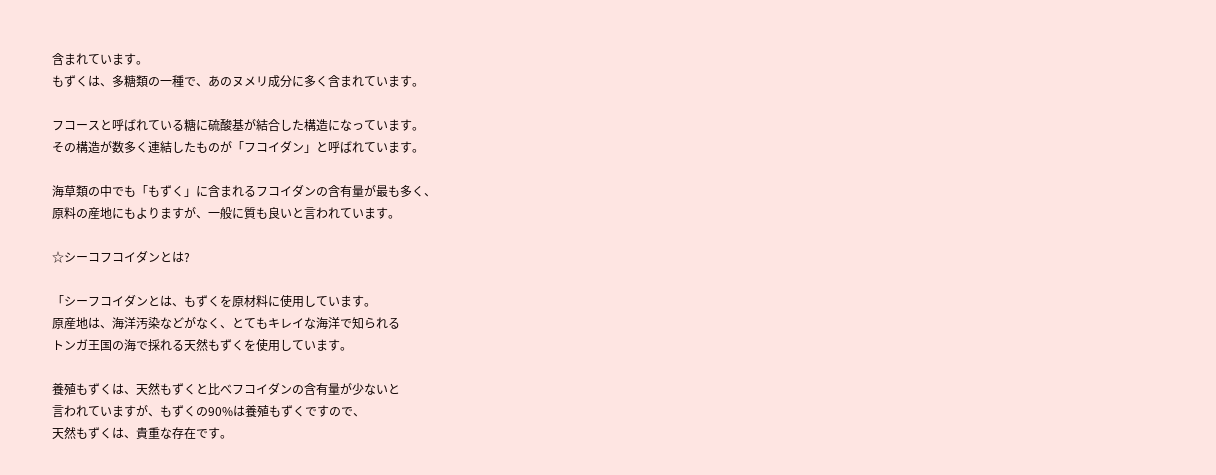含まれています。
もずくは、多糖類の一種で、あのヌメリ成分に多く含まれています。

フコースと呼ばれている糖に硫酸基が結合した構造になっています。
その構造が数多く連結したものが「フコイダン」と呼ばれています。

海草類の中でも「もずく」に含まれるフコイダンの含有量が最も多く、
原料の産地にもよりますが、一般に質も良いと言われています。

☆シーコフコイダンとは?

「シーフコイダンとは、もずくを原材料に使用しています。
原産地は、海洋汚染などがなく、とてもキレイな海洋で知られる
トンガ王国の海で採れる天然もずくを使用しています。

養殖もずくは、天然もずくと比べフコイダンの含有量が少ないと
言われていますが、もずくの90%は養殖もずくですので、
天然もずくは、貴重な存在です。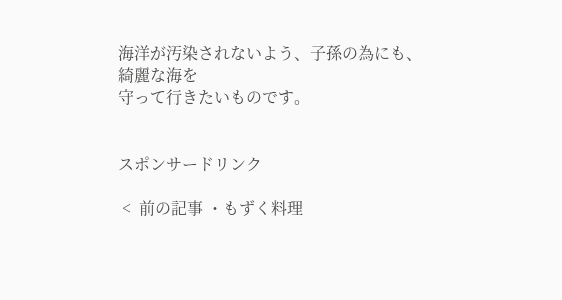海洋が汚染されないよう、子孫の為にも、綺麗な海を
守って行きたいものです。


スポンサードリンク

 <  前の記事 ・もずく料理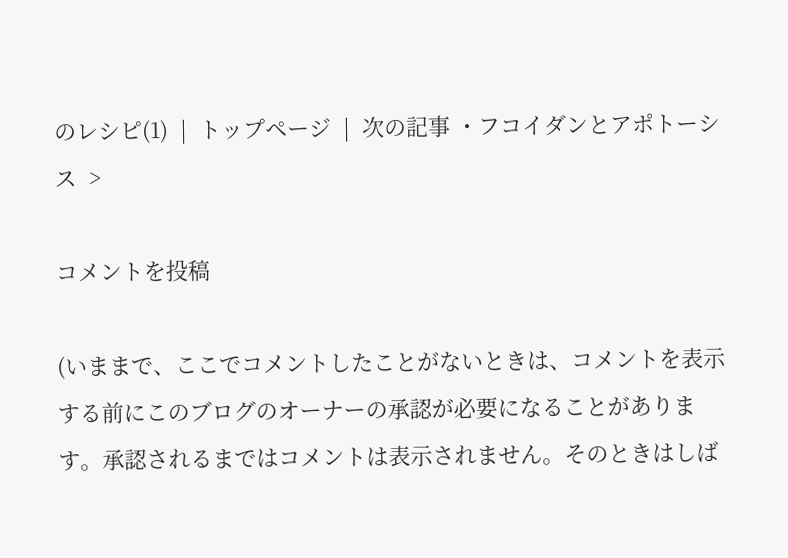のレシピ(1)  |  トップページ  |  次の記事 ・フコイダンとアポトーシス  >

コメントを投稿

(いままで、ここでコメントしたことがないときは、コメントを表示する前にこのブログのオーナーの承認が必要になることがあります。承認されるまではコメントは表示されません。そのときはしば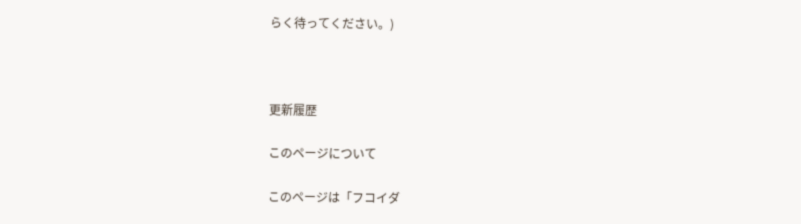らく待ってください。)



更新履歴

このページについて

このページは「フコイダ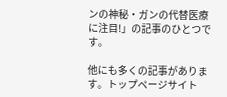ンの神秘・ガンの代替医療に注目!」の記事のひとつです。

他にも多くの記事があります。トップページサイト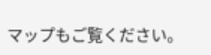マップもご覧ください。